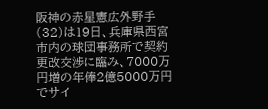阪神の赤星憲広外野手(32)は19日、兵庫県西宮市内の球団事務所で契約更改交渉に臨み、7000万円増の年俸2億5000万円でサイ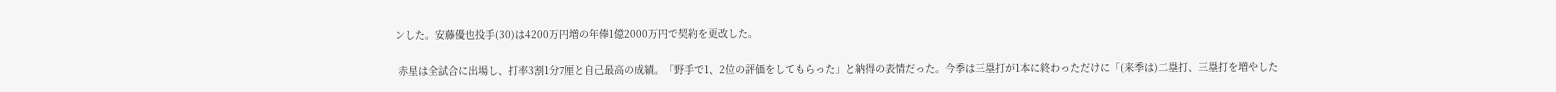ンした。安藤優也投手(30)は4200万円増の年俸1億2000万円で契約を更改した。

 赤星は全試合に出場し、打率3割1分7厘と自己最高の成績。「野手で1、2位の評価をしてもらった」と納得の表情だった。今季は三塁打が1本に終わっただけに「(来季は)二塁打、三塁打を増やした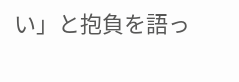い」と抱負を語っ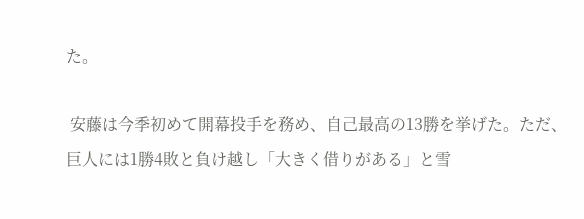た。

 安藤は今季初めて開幕投手を務め、自己最高の13勝を挙げた。ただ、巨人には1勝4敗と負け越し「大きく借りがある」と雪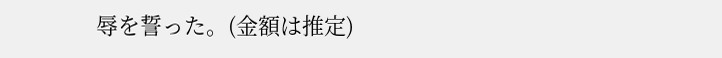辱を誓った。(金額は推定)